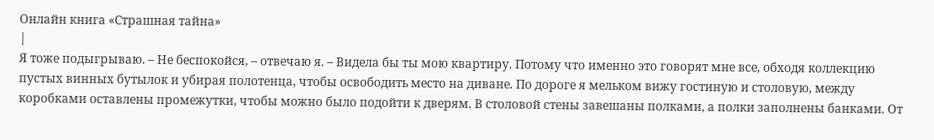Онлайн книга «Страшная тайна»
|
Я тоже подыгрываю. – Не беспокойся, – отвечаю я. – Видела бы ты мою квартиру. Потому что именно это говорят мне все, обходя коллекцию пустых винных бутылок и убирая полотенца, чтобы освободить место на диване. По дороге я мельком вижу гостиную и столовую, между коробками оставлены промежутки, чтобы можно было подойти к дверям. В столовой стены завешаны полками, а полки заполнены банками. От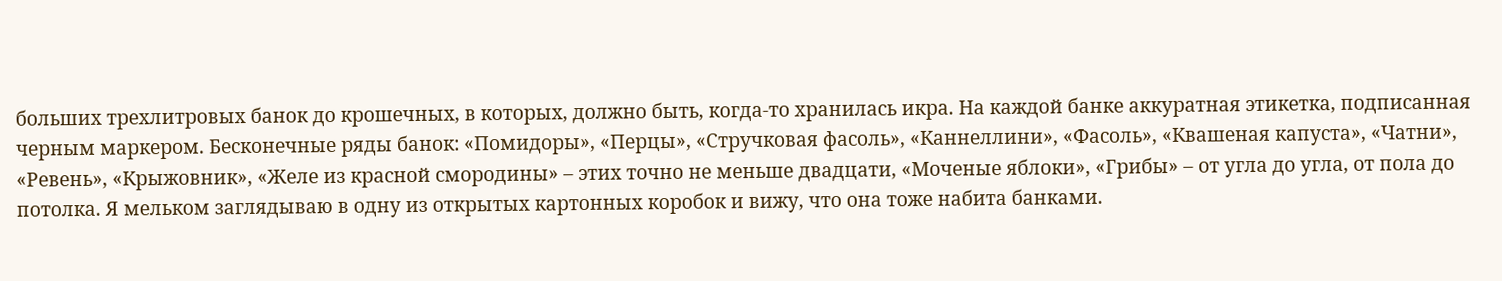больших трехлитровых банок до крошечных, в которых, должно быть, когда-то хранилась икра. На каждой банке аккуратная этикетка, подписанная черным маркером. Бесконечные ряды банок: «Помидоры», «Перцы», «Стручковая фасоль», «Каннеллини», «Фасоль», «Квашеная капуста», «Чатни», «Ревень», «Крыжовник», «Желе из красной смородины» – этих точно не меньше двадцати, «Моченые яблоки», «Грибы» – от угла до угла, от пола до потолка. Я мельком заглядываю в одну из открытых картонных коробок и вижу, что она тоже набита банками.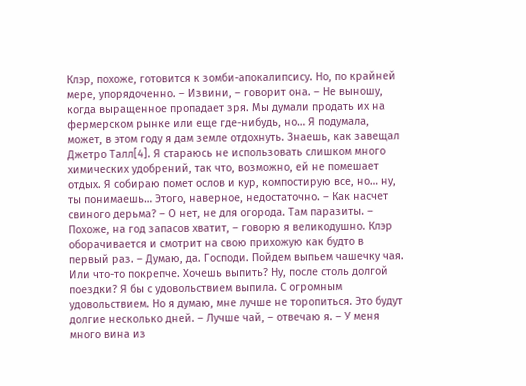Клэр, похоже, готовится к зомби-апокалипсису. Но, по крайней мере, упорядоченно. – Извини, – говорит она. – Не выношу, когда выращенное пропадает зря. Мы думали продать их на фермерском рынке или еще где-нибудь, но… Я подумала, может, в этом году я дам земле отдохнуть. Знаешь, как завещал Джетро Талл[4]. Я стараюсь не использовать слишком много химических удобрений, так что, возможно, ей не помешает отдых. Я собираю помет ослов и кур, компостирую все, но… ну, ты понимаешь… Этого, наверное, недостаточно. – Как насчет свиного дерьма? – О нет, не для огорода. Там паразиты. – Похоже, на год запасов хватит, – говорю я великодушно. Клэр оборачивается и смотрит на свою прихожую как будто в первый раз. – Думаю, да. Господи. Пойдем выпьем чашечку чая. Или что-то покрепче. Хочешь выпить? Ну, после столь долгой поездки? Я бы с удовольствием выпила. С огромным удовольствием. Но я думаю, мне лучше не торопиться. Это будут долгие несколько дней. – Лучше чай, – отвечаю я. – У меня много вина из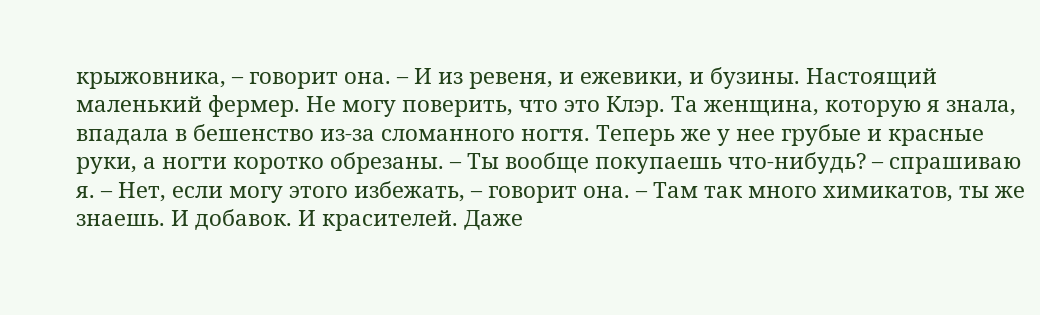крыжовника, – говорит она. – И из ревеня, и ежевики, и бузины. Настоящий маленький фермер. Не могу поверить, что это Клэр. Та женщина, которую я знала, впадала в бешенство из-за сломанного ногтя. Теперь же у нее грубые и красные руки, а ногти коротко обрезаны. – Ты вообще покупаешь что-нибудь? – спрашиваю я. – Нет, если могу этого избежать, – говорит она. – Там так много химикатов, ты же знаешь. И добавок. И красителей. Даже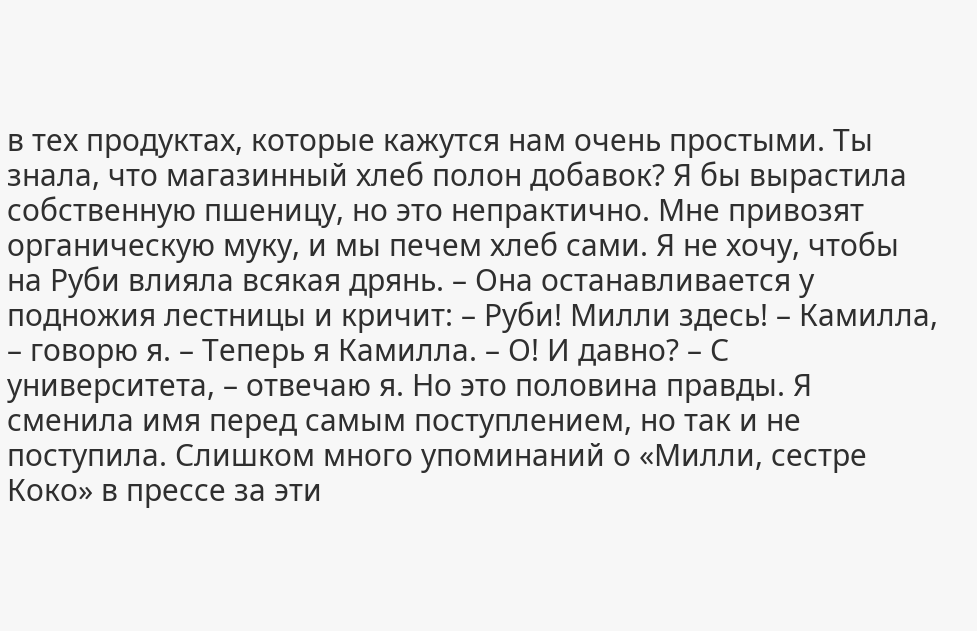в тех продуктах, которые кажутся нам очень простыми. Ты знала, что магазинный хлеб полон добавок? Я бы вырастила собственную пшеницу, но это непрактично. Мне привозят органическую муку, и мы печем хлеб сами. Я не хочу, чтобы на Руби влияла всякая дрянь. – Она останавливается у подножия лестницы и кричит: – Руби! Милли здесь! – Камилла, – говорю я. – Теперь я Камилла. – О! И давно? – С университета, – отвечаю я. Но это половина правды. Я сменила имя перед самым поступлением, но так и не поступила. Слишком много упоминаний о «Милли, сестре Коко» в прессе за эти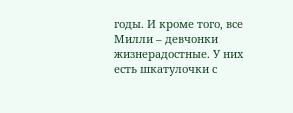годы. И кроме того, все Милли – девчонки жизнерадостные. У них есть шкатулочки с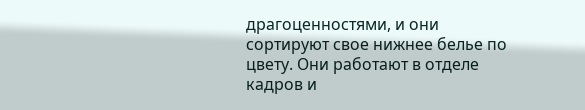драгоценностями, и они сортируют свое нижнее белье по цвету. Они работают в отделе кадров и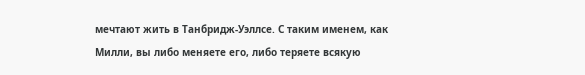мечтают жить в Танбридж-Уэллсе. С таким именем, как Милли, вы либо меняете его, либо теряете всякую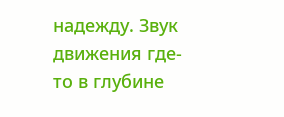надежду. Звук движения где-то в глубине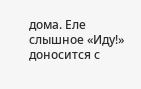дома. Еле слышное «Иду!» доносится с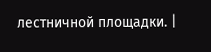лестничной площадки. |